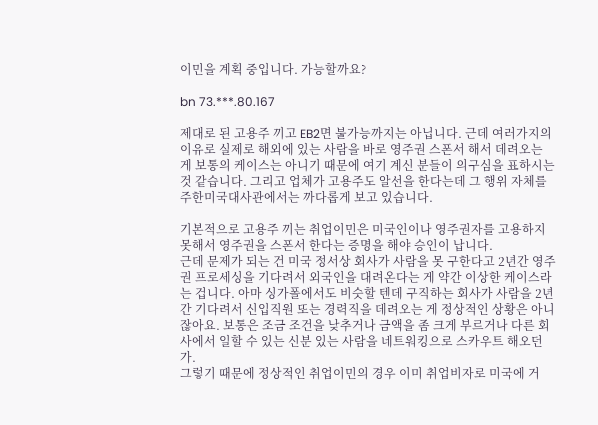이민을 계획 중입니다. 가능할까요?

bn 73.***.80.167

제대로 된 고용주 끼고 EB2면 불가능까지는 아닙니다. 근데 여러가지의 이유로 실제로 해외에 있는 사람을 바로 영주권 스폰서 해서 데려오는 게 보통의 케이스는 아니기 때문에 여기 계신 분들이 의구심을 표하시는 것 같습니다. 그리고 업체가 고용주도 알선을 한다는데 그 행위 자체를 주한미국대사관에서는 까다롭게 보고 있습니다.

기본적으로 고용주 끼는 취업이민은 미국인이나 영주권자를 고용하지 못해서 영주권을 스폰서 한다는 증명을 해야 승인이 납니다.
근데 문제가 되는 건 미국 정서상 회사가 사람을 못 구한다고 2년간 영주권 프로세싱을 기다려서 외국인을 대려온다는 게 약간 이상한 케이스라는 겁니다. 아마 싱가폴에서도 비슷할 텐데 구직하는 회사가 사람을 2년간 기다려서 신입직원 또는 경력직을 데려오는 게 정상적인 상황은 아니잖아요. 보통은 조금 조건을 낮추거나 금액을 좀 크게 부르거나 다른 회사에서 일할 수 있는 신분 있는 사람을 네트워킹으로 스카우트 해오던가.
그렇기 때문에 정상적인 취업이민의 경우 이미 취업비자로 미국에 거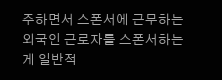주하면서 스폰서에 근무하는 외국인 근로자를 스폰서하는 게 일반적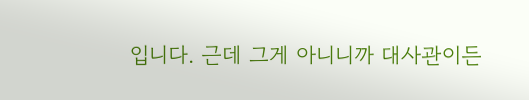입니다. 근데 그게 아니니까 대사관이든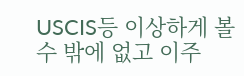USCIS등 이상하게 볼 수 밖에 없고 이주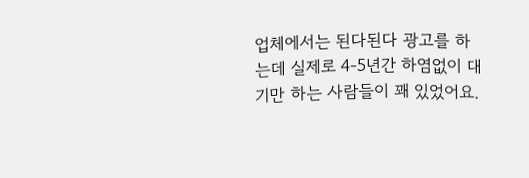업체에서는 된다된다 광고를 하는데 실제로 4-5년간 하염없이 대기만 하는 사람들이 꽤 있었어요.